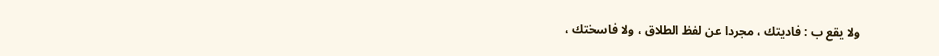ولا يقع ب : فاديتك ، مجردا عن لفظ الطلاق ، ولا فاسختك ،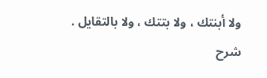ولا أبنتك ، ولا بتتك ، ولا بالتقايل .
شرح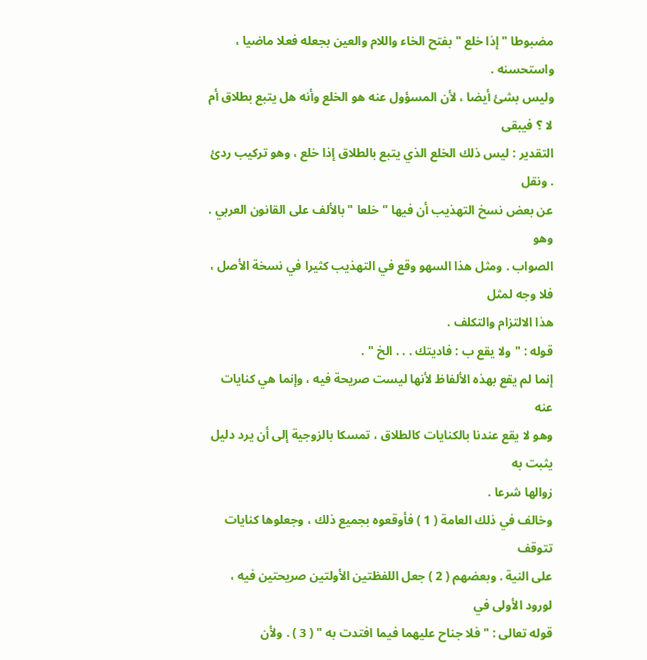مضبوطا " إذا خلع " بفتح الخاء واللام والعين بجعله فعلا ماضيا ، واستحسنه .
وليس بشئ أيضا ، لأن المسؤول عنه هو الخلع وأنه هل يتبع بطلاق أم لا ؟ فيبقى
التقدير : ليس ذلك الخلع الذي يتبع بالطلاق إذا خلع ، وهو تركيب ردئ . ونقل
عن بعض نسخ التهذيب أن فيها " خلعا " بالألف على القانون العربي . وهو
الصواب . ومثل هذا السهو وقع في التهذيب كثيرا في نسخة الأصل ، فلا وجه لمثل
هذا الالتزام والتكلف .
قوله : " ولا يقع ب : فاديتك . . . الخ " .
إنما لم يقع بهذه الألفاظ لأنها ليست صريحة فيه ، وإنما هي كنايات عنه
وهو لا يقع عندنا بالكنايات كالطلاق ، تمسكا بالزوجية إلى أن يرد دليل يثبت به
زوالها شرعا .
وخالف في ذلك العامة ( 1 ) فأوقعوه بجميع ذلك ، وجعلوها كنايات تتوقف
على النية . وبعضهم ( 2 ) جعل اللفظتين الأولتين صريحتين فيه ، لورود الأولى في
قوله تعالى : " فلا جناح عليهما فيما افتدت به " ( 3 ) . ولأن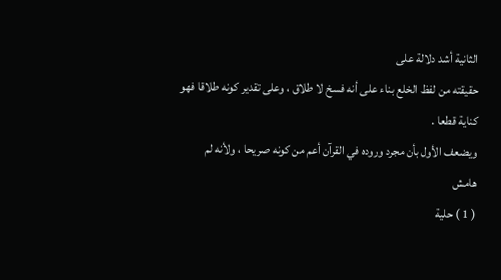الثانية أشد دلالة على
حقيقته من لفظ الخلع بناء على أنه فسخ لا طلاق ، وعلى تقدير كونه طلاقا فهو
كناية قطعا .
ويضعف الأول بأن مجرد وروده في القرآن أعم من كونه صريحا ، ولأنه لم
هامش
( 1 ) حلية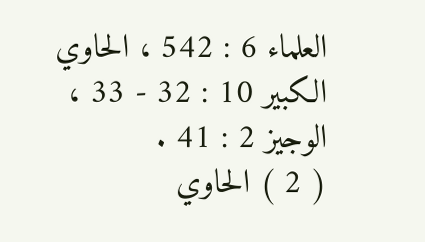العلماء 6 : 542 ، الحاوي الكبير 10 : 32 - 33 ، الوجيز 2 : 41 .
( 2 ) الحاوي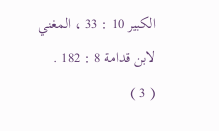الكبير 10 : 33 ، المغني لابن قدامة 8 : 182 .
( 3 )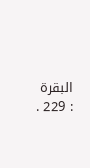البقرة : 229 .